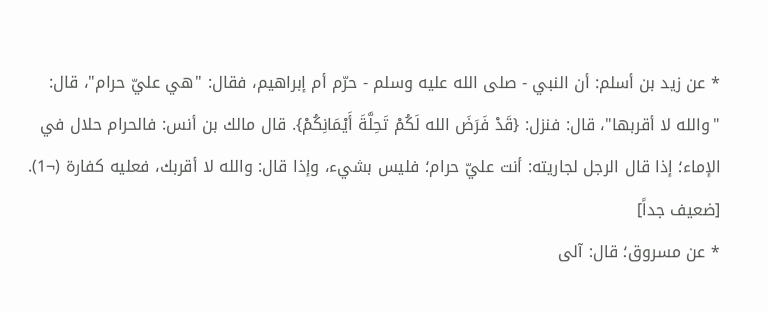* عن زيد بن أسلم: أن النبي - صلى الله عليه وسلم - حرّم أم إبراهيم، فقال: "هي عليّ حرام"، قال: "والله لا أقربها"، قال: فنزل: {قَدْ فَرَضَ الله لَكُمْ تَحِلَّةَ أَيْمَانِكُمْ}. قال مالك بن أنس: فالحرام حلال في الإماء؛ إذا قال الرجل لجاريته: أنت عليّ حرام؛ فليس بشيء، وإذا قال: والله لا أقربك، فعليه كفارة (¬1). [ضعيف جداً]
* عن مسروق؛ قال: آلى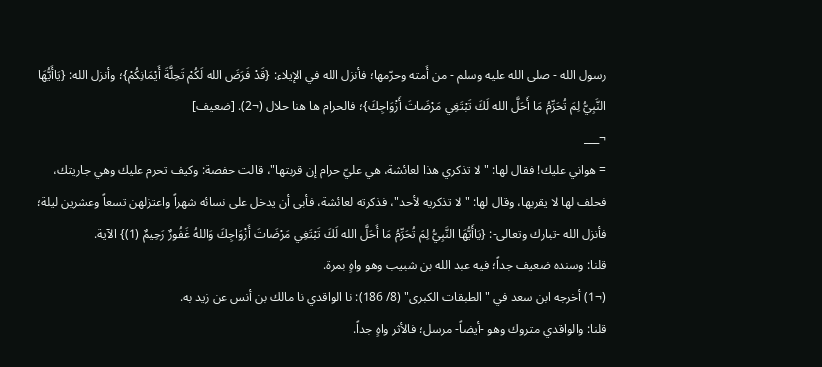رسول الله - صلى الله عليه وسلم - من أَمته وحرّمها؛ فأنزل الله في الإيلاء: {قَدْ فَرَضَ الله لَكُمْ تَحِلَّةَ أَيْمَانِكُمْ}؛ وأنزل الله: {يَاأَيُّهَا النَّبِيُّ لِمَ تُحَرِّمُ مَا أَحَلَّ الله لَكَ تَبْتَغِي مَرْضَاتَ أَزْوَاجِكَ}؛ فالحرام ها هنا حلال (¬2). [ضعيف]
¬___
= هواني عليك! فقال لها: "لا تذكري هذا لعائشة، هي عليّ حرام إن قربتها"، قالت حفصة: وكيف تحرم عليك وهي جاريتك، فحلف لها لا يقربها، وقال لها: "لا تذكريه لأحد"، فذكرته لعائشة، فأبى أن يدخل على نسائه شهراً واعتزلهن تسعاً وعشرين ليلة؛ فأنزل الله -تبارك وتعالى-: {يَاأَيُّهَا النَّبِيُّ لِمَ تُحَرِّمُ مَا أَحَلَّ الله لَكَ تَبْتَغِي مَرْضَاتَ أَزْوَاجِكَ وَاللهُ غَفُورٌ رَحِيمٌ (1)} الآية.
قلنا: وسنده ضعيف جداً؛ فيه عبد الله بن شبيب وهو واهٍ بمرة.
(¬1) أخرجه ابن سعد في "الطبقات الكبرى" (8/ 186): نا الواقدي نا مالك بن أنس عن زيد به.
قلنا: والواقدي متروك وهو -أيضاً- مرسل؛ فالأثر واهٍ جداً.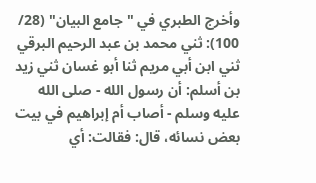وأخرج الطبري في "جامع البيان" (28/ 100): ثني محمد بن عبد الرحيم البرقي ثني ابن أبي مريم ثنا أبو غسان ثني زيد بن أسلم: أن رسول الله - صلى الله عليه وسلم - أصاب أم إبراهيم في بيت بعض نسائه، قال: فقالت: أي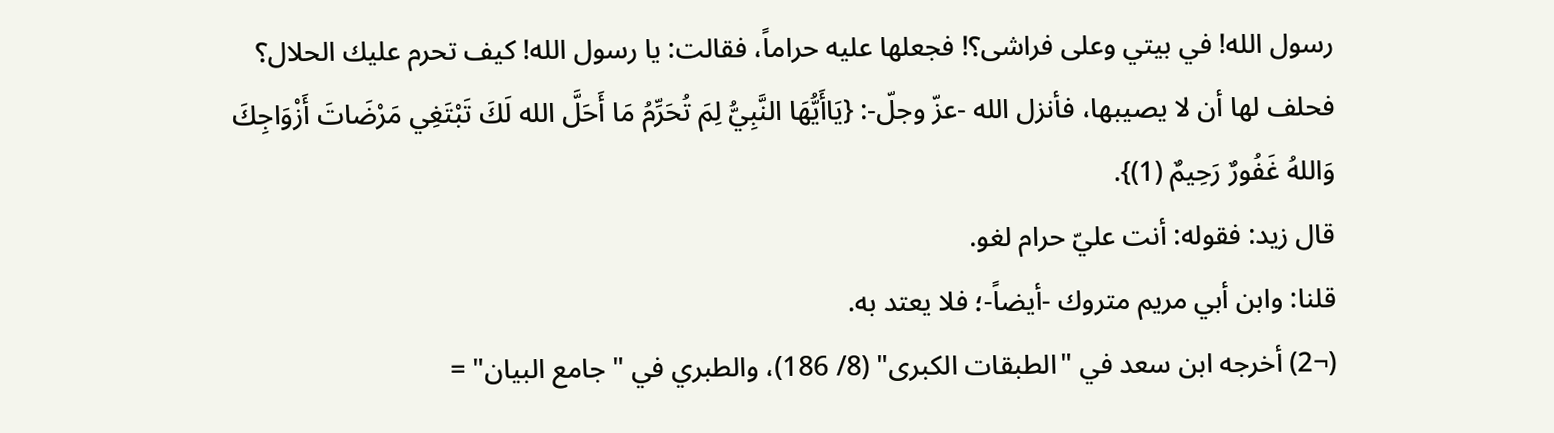رسول الله! في بيتي وعلى فراشى؟! فجعلها عليه حراماً، فقالت: يا رسول الله! كيف تحرم عليك الحلال؟ فحلف لها أن لا يصيبها، فأنزل الله -عزّ وجلّ-: {يَاأَيُّهَا النَّبِيُّ لِمَ تُحَرِّمُ مَا أَحَلَّ الله لَكَ تَبْتَغِي مَرْضَاتَ أَزْوَاجِكَ وَاللهُ غَفُورٌ رَحِيمٌ (1)}.
قال زيد: فقوله: أنت عليّ حرام لغو.
قلنا: وابن أبي مريم متروك -أيضاً-؛ فلا يعتد به.
(¬2) أخرجه ابن سعد في "الطبقات الكبرى" (8/ 186)، والطبري في "جامع البيان" =